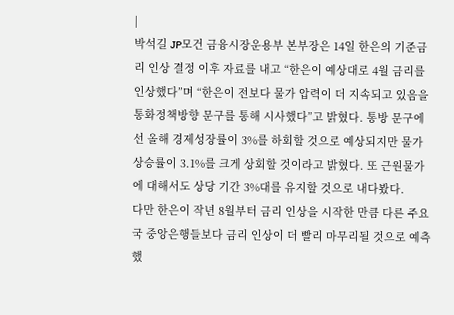|
박석길 JP모건 금융시장운용부 본부장은 14일 한은의 기준금리 인상 결정 이후 자료를 내고 “한은이 예상대로 4월 금리를 인상했다”며 “한은이 전보다 물가 압력이 더 지속되고 있음을 통화정책방향 문구를 통해 시사했다”고 밝혔다. 통방 문구에선 올해 경제성장률이 3%를 하회할 것으로 예상되지만 물가상승률이 3.1%를 크게 상회할 것이라고 밝혔다. 또 근원물가에 대해서도 상당 기간 3%대를 유지할 것으로 내다봤다.
다만 한은이 작년 8월부터 금리 인상을 시작한 만큼 다른 주요국 중앙은행들보다 금리 인상이 더 빨리 마무리될 것으로 예측했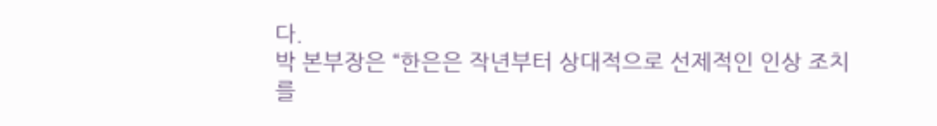다.
박 본부장은 “한은은 작년부터 상대적으로 선제적인 인상 조치를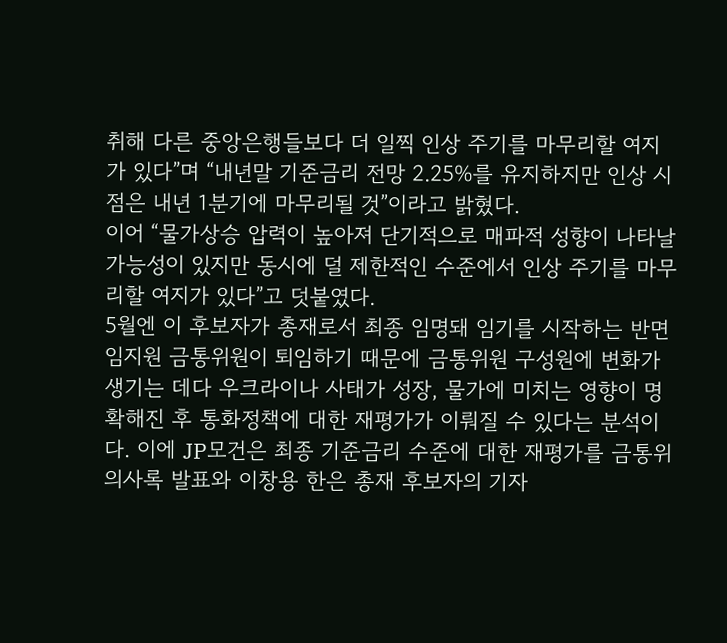취해 다른 중앙은행들보다 더 일찍 인상 주기를 마무리할 여지가 있다”며 “내년말 기준금리 전망 2.25%를 유지하지만 인상 시점은 내년 1분기에 마무리될 것”이라고 밝혔다.
이어 “물가상승 압력이 높아져 단기적으로 매파적 성향이 나타날 가능성이 있지만 동시에 덜 제한적인 수준에서 인상 주기를 마무리할 여지가 있다”고 덧붙였다.
5월엔 이 후보자가 총재로서 최종 임명돼 임기를 시작하는 반면 임지원 금통위원이 퇴임하기 때문에 금통위원 구성원에 변화가 생기는 데다 우크라이나 사태가 성장, 물가에 미치는 영향이 명확해진 후 통화정책에 대한 재평가가 이뤄질 수 있다는 분석이다. 이에 JP모건은 최종 기준금리 수준에 대한 재평가를 금통위 의사록 발표와 이창용 한은 총재 후보자의 기자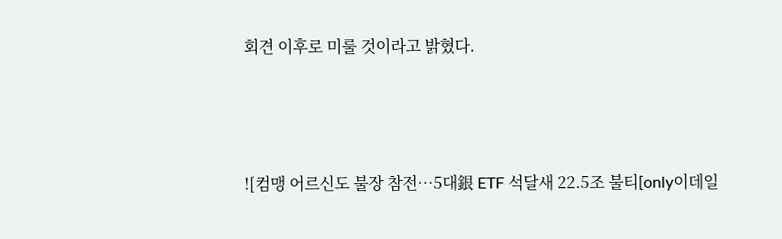회견 이후로 미룰 것이라고 밝혔다.



![컴맹 어르신도 불장 참전…5대銀 ETF 석달새 22.5조 불티[only이데일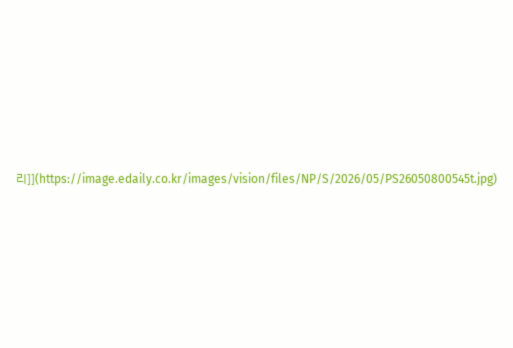리]](https://image.edaily.co.kr/images/vision/files/NP/S/2026/05/PS26050800545t.jpg)